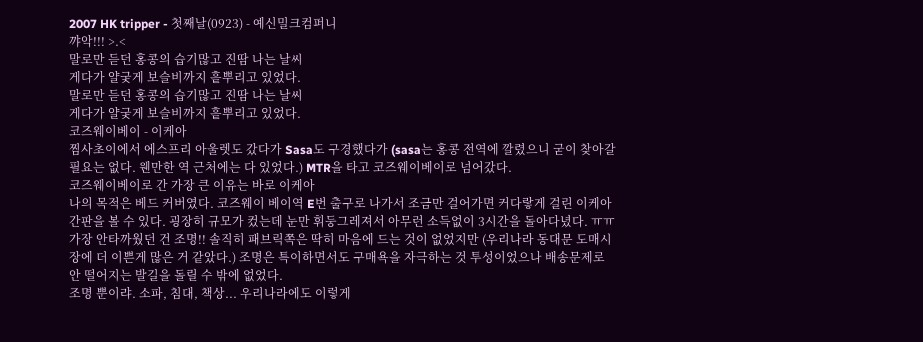2007 HK tripper - 첫째날(0923) - 예신밀크컴퍼니
꺄악!!! >.<
말로만 듣던 홍콩의 습기많고 진땀 나는 날씨
게다가 얄궂게 보슬비까지 흩뿌리고 있었다.
말로만 듣던 홍콩의 습기많고 진땀 나는 날씨
게다가 얄궂게 보슬비까지 흩뿌리고 있었다.
코즈웨이베이 - 이케아
찜사초이에서 에스프리 아울렛도 갔다가 Sasa도 구경했다가 (sasa는 홍콩 전역에 깔렸으니 굳이 찾아갈 필요는 없다. 웬만한 역 근처에는 다 있었다.) MTR을 타고 코즈웨이베이로 넘어갔다.
코즈웨이베이로 간 가장 큰 이유는 바로 이케아
나의 목적은 베드 커버였다. 코즈웨이 베이역 E번 출구로 나가서 조금만 걸어가면 커다랗게 걸린 이케아 간판을 볼 수 있다. 굉장히 규모가 컸는데 눈만 휘둥그레져서 아무런 소득없이 3시간을 돌아다녔다. ㅠㅠ
가장 안타까웠던 건 조명!! 솔직히 패브릭쪽은 딱히 마음에 드는 것이 없었지만 (우리나라 동대문 도매시장에 더 이쁜게 많은 거 같았다.) 조명은 특이하면서도 구매욕을 자극하는 것 투성이었으나 배송문제로 안 떨어지는 발길을 돌릴 수 밖에 없었다.
조명 뿐이랴. 소파, 침대, 책상... 우리나라에도 이렇게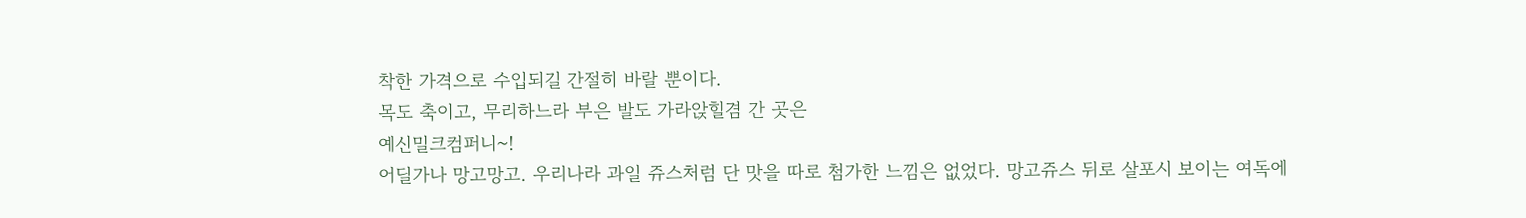착한 가격으로 수입되길 간절히 바랄 뿐이다.
목도 축이고, 무리하느라 부은 발도 가라앉힐겸 간 곳은
예신밀크컴퍼니~!
어딜가나 망고망고. 우리나라 과일 쥬스처럼 단 맛을 따로 첨가한 느낌은 없었다. 망고쥬스 뒤로 살포시 보이는 여독에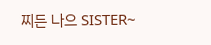찌든 나으 SISTER~